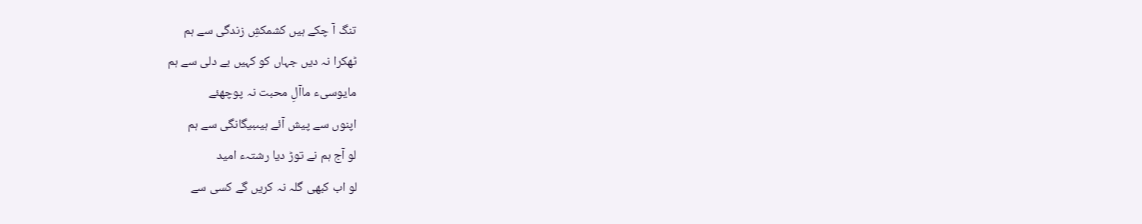تنگ آ چکے ہیں کشمکشِ زندگی سے ہم
ٹھکرا نہ دیں جہاں کو کہیں بے دلی سے ہم
مایوسیء ماآلِ محبت نہ پوچھئے
اپنوں سے پیش آئے ہیںبیگانگی سے ہم
لو آج ہم نے توڑ دیا رشتہء امید
لو اب کبھی گلہ نہ کریں گے کسی سے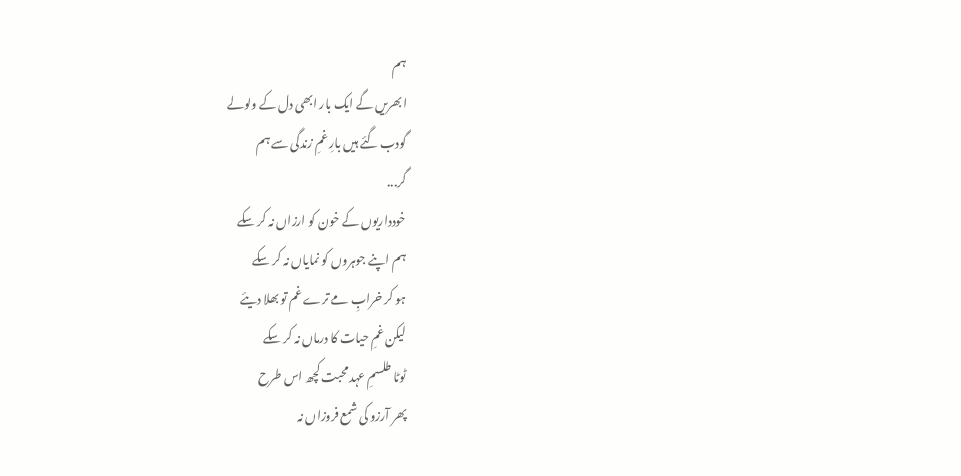ہم
ابھریں گے ایک بار ابھی دل کے ولولے
گودب گئے ہیں بارِ غمِ زندگی سے ہم
گر...
خودداریوں کے خون کو ارزاں نہ کر سکے
ہم اپنے جوہروں کو نمایاں نہ کر سکے
ہو کر خرابِ مے ترے غم تو بھلا دیئے
لیکن غمِ حیات کا درماں نہ کر سکے
ٹوٹا طلسمِ عہد محبت کچھ اس طرح
پھر آرزو کی شمع فروزاں نہ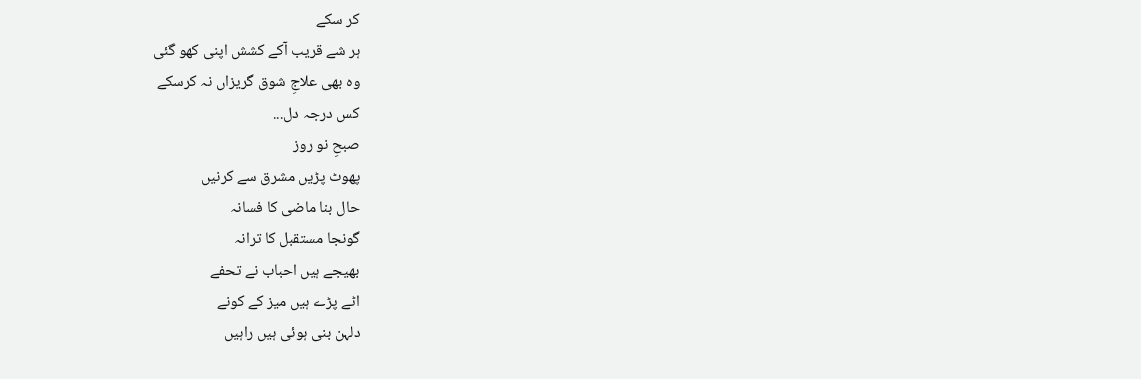کر سکے
ہر شے قریب آکے کشش اپنی کھو گئی
وہ بھی علاجِ شوق گریزاں نہ کرسکے
کس درجہ دل...
صبحِ نو روز
پھوٹ پڑیں مشرق سے کرنیں
حال بنا ماضی کا فسانہ
گونجا مستقبل کا ترانہ
بھیجے ہیں احباب نے تحفے
اٹے پڑے ہیں میز کے کونے
دلہن بنی ہوئی ہیں راہیں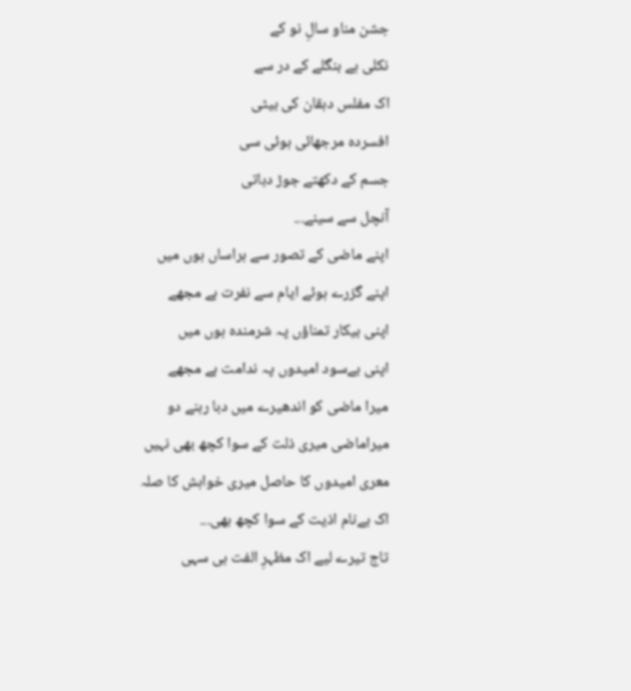جشن مناو سالِ نو کے
نکلی ہے بنگلے کے در سے
اک مفلس دہقان کی بیٹی
افسردہ مرجھائی ہوئی سی
جسم کے دکھتے جوڑ دباتی
آنچل سے سینے...
اپنے ماضی کے تصور سے ہراساں ہوں میں
اپنے گزرے ہوئے ایام سے نفرت ہے مجھے
اپنی بیکار تمناؤں پہ شرمندہ ہوں میں
اپنی بےسود امیدوں پہ ندامت ہے مجھے
میرا ماضی کو اندھیرے میں دبا رہنے دو
میراماضی میری ذلت کے سوا کچھ بھی نہیں
معری امیدوں کا حاصل میری خواہش کا صلہ
اک بےنام اذیت کے سوا کچھ بھی...
تاج تیرے لیے اک مظہرِ الفت ہی سہی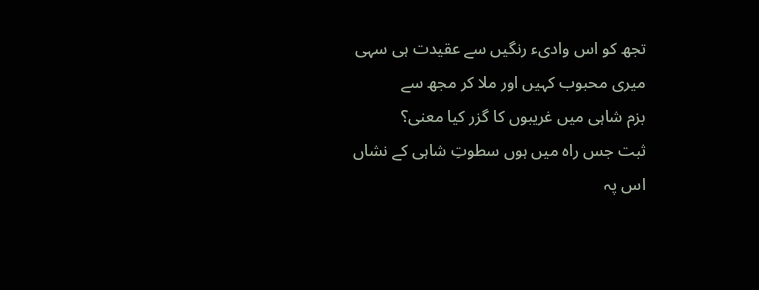تجھ کو اس وادیء رنگیں سے عقیدت ہی سہی
میری محبوب کہیں اور ملا کر مجھ سے
بزم شاہی میں غریبوں کا گزر کیا معنی؟
ثبت جس راہ میں ہوں سطوتِ شاہی کے نشاں
اس پہ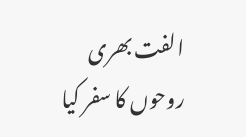الفت بھری روحوں کا سفر کیا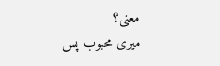معنی؟
میری محبوب پس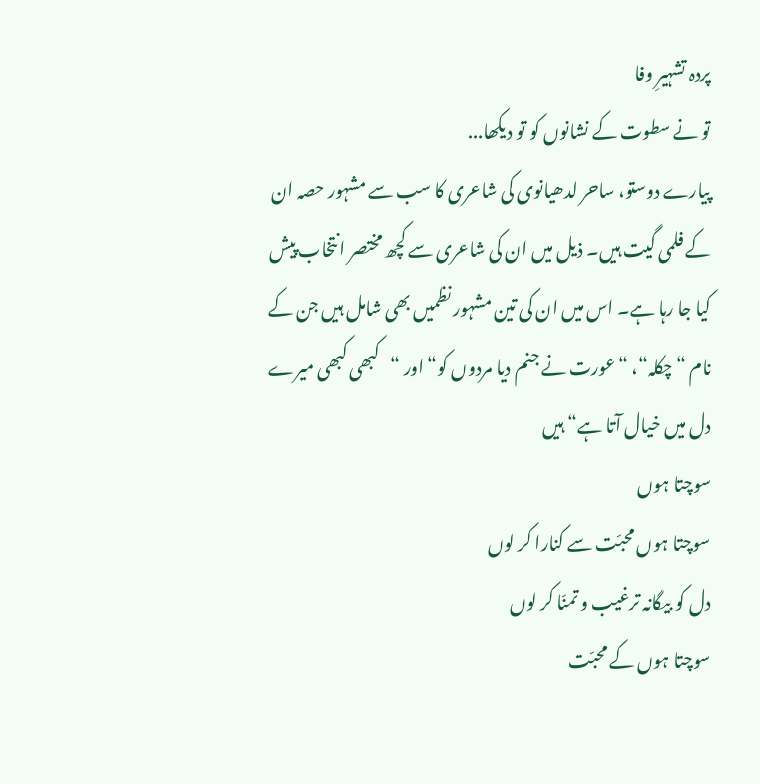پردہ تشہیرِ وفا
تو نے سطوت کے نشانوں کو تو دیکھا...
پیارے دوستو، ساحر لدھیانوی کی شاعری کا سب سے مشہور حصہ ان کے فلمی گیت ہیں۔ ذیل میں ان کی شاعری سے کچھ مختصر انتخاب پیش کیا جا رہا ہے۔ اس میں ان کی تین مشہور نظمیں بھی شامل ہیں جن کے نام “چکلہ“، “عورت نے جنم دیا مردوں کو“ اور “کبھی کبھی میرے دل میں خیال آتا ہے“ ہیں
سوچتا ہوں
سوچتا ہوں محبّت سے کنارا کر لوں
دل کو بیگانہ ترغیب و تمنّا کر لوں
سوچتا ہوں کے محبّت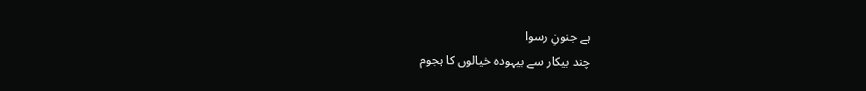ہے جنونِ رسوا
چند بیکار سے بیہودہ خیالوں کا ہجوم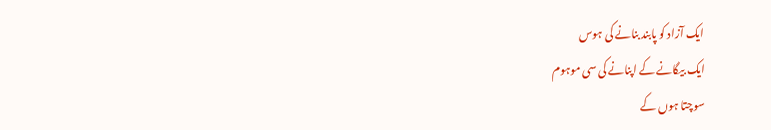ایک آزاد کو پابند بنانے کی ہوس
ایک بیگانے کے اپنانے کی سی موہوم
سوچتا ہوں کے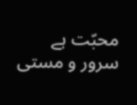محبّت ہے سرور و مستی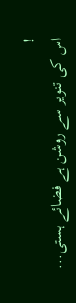!
اس کی تنویر سے روشن ہے فضائے ہستی...